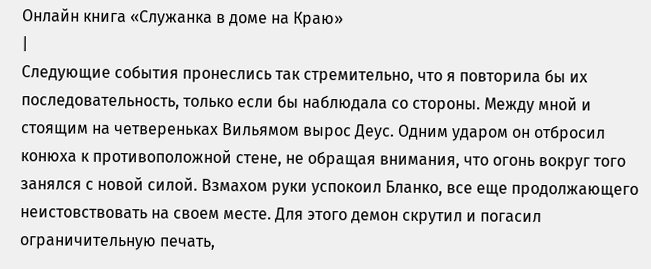Онлайн книга «Служанка в доме на Краю»
|
Следующие события пронеслись так стремительно, что я повторила бы их последовательность, только если бы наблюдала со стороны. Между мной и стоящим на четвереньках Вильямом вырос Деус. Одним ударом он отбросил конюха к противоположной стене, не обращая внимания, что огонь вокруг того занялся с новой силой. Взмахом руки успокоил Бланко, все еще продолжающего неистовствовать на своем месте. Для этого демон скрутил и погасил ограничительную печать,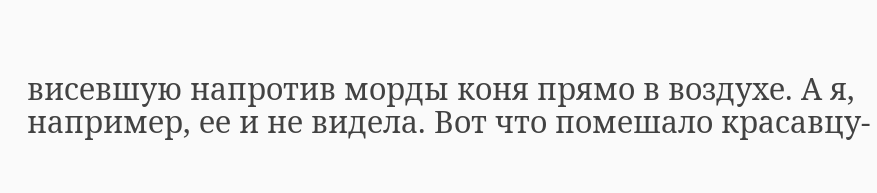висевшую напротив морды коня прямо в воздухе. А я, например, ее и не видела. Вот что помешало красавцу-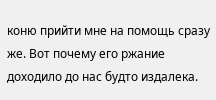коню прийти мне на помощь сразу же. Вот почему его ржание доходило до нас будто издалека.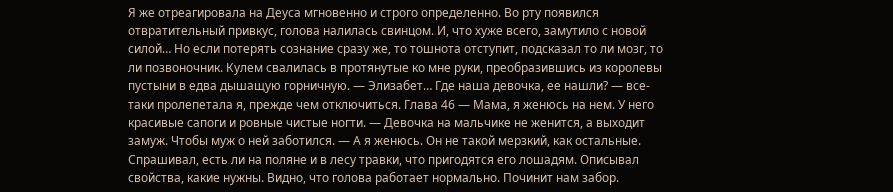Я же отреагировала на Деуса мгновенно и строго определенно. Во рту появился отвратительный привкус, голова налилась свинцом. И, что хуже всего, замутило с новой силой… Но если потерять сознание сразу же, то тошнота отступит, подсказал то ли мозг, то ли позвоночник. Кулем свалилась в протянутые ко мне руки, преобразившись из королевы пустыни в едва дышащую горничную. — Элизабет… Где наша девочка, ее нашли? — все-таки пролепетала я, прежде чем отключиться. Глава 46 — Мама, я женюсь на нем. У него красивые сапоги и ровные чистые ногти. — Девочка на мальчике не женится, а выходит замуж. Чтобы муж о ней заботился. — А я женюсь. Он не такой мерзкий, как остальные. Спрашивал, есть ли на поляне и в лесу травки, что пригодятся его лошадям. Описывал свойства, какие нужны. Видно, что голова работает нормально. Починит нам забор.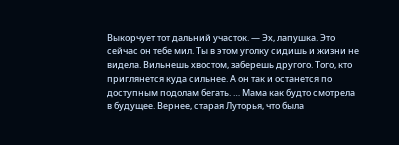Выкорчует тот дальний участок. — Эх, лапушка. Это сейчас он тебе мил. Ты в этом уголку сидишь и жизни не видела. Вильнешь хвостом, заберешь другого. Того, кто приглянется куда сильнее. А он так и останется по доступным подолам бегать. … Мама как будто смотрела в будущее. Вернее, старая Луторья, что была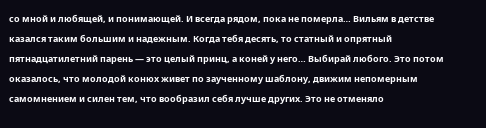со мной и любящей, и понимающей. И всегда рядом, пока не померла… Вильям в детстве казался таким большим и надежным. Когда тебя десять, то статный и опрятный пятнадцатилетний парень — это целый принц, а коней у него… Выбирай любого. Это потом оказалось, что молодой конюх живет по заученному шаблону, движим непомерным самомнением и силен тем, что вообразил себя лучше других. Это не отменяло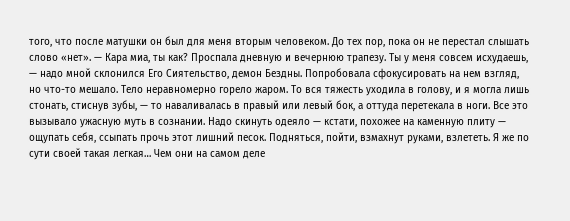того, что после матушки он был для меня вторым человеком. До тех пор, пока он не перестал слышать слово «нет». — Кара миа, ты как? Проспала дневную и вечернюю трапезу. Ты у меня совсем исхудаешь, — надо мной склонился Его Сиятельство, демон Бездны. Попробовала сфокусировать на нем взгляд, но что-то мешало. Тело неравномерно горело жаром. То вся тяжесть уходила в голову, и я могла лишь стонать, стиснув зубы, — то наваливалась в правый или левый бок, а оттуда перетекала в ноги. Все это вызывало ужасную муть в сознании. Надо скинуть одеяло — кстати, похожее на каменную плиту — ощупать себя, ссыпать прочь этот лишний песок. Подняться, пойти, взмахнут руками, взлететь. Я же по сути своей такая легкая… Чем они на самом деле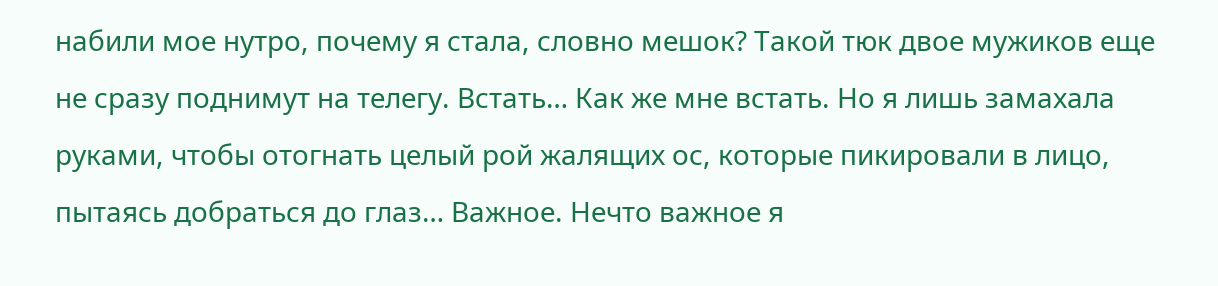набили мое нутро, почему я стала, словно мешок? Такой тюк двое мужиков еще не сразу поднимут на телегу. Встать… Как же мне встать. Но я лишь замахала руками, чтобы отогнать целый рой жалящих ос, которые пикировали в лицо, пытаясь добраться до глаз… Важное. Нечто важное я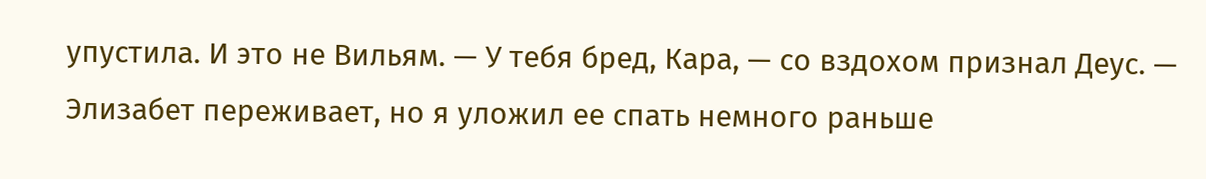упустила. И это не Вильям. — У тебя бред, Кара, — со вздохом признал Деус. — Элизабет переживает, но я уложил ее спать немного раньше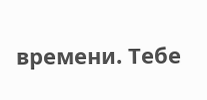времени. Тебе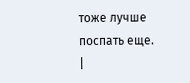тоже лучше поспать еще. |